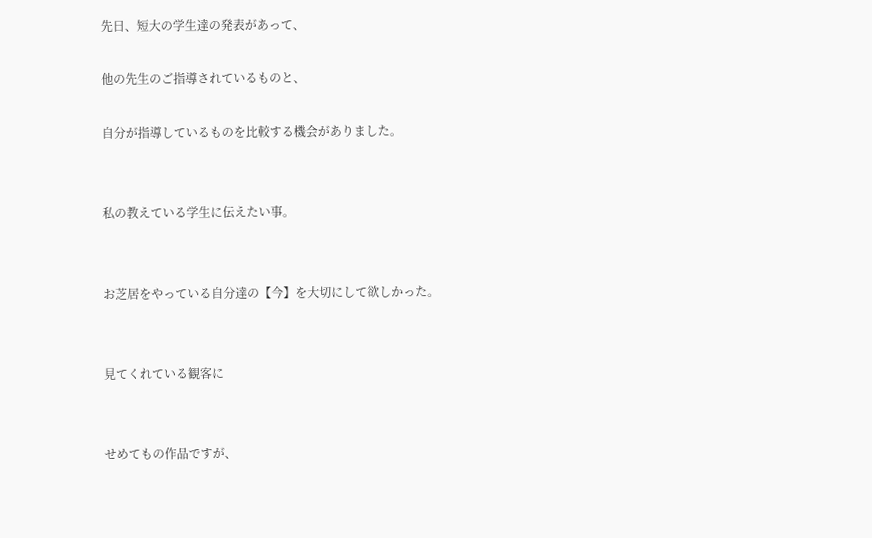先日、短大の学生達の発表があって、

他の先生のご指導されているものと、

自分が指導しているものを比較する機会がありました。


私の教えている学生に伝えたい事。


お芝居をやっている自分達の【今】を大切にして欲しかった。


見てくれている観客に


せめてもの作品ですが、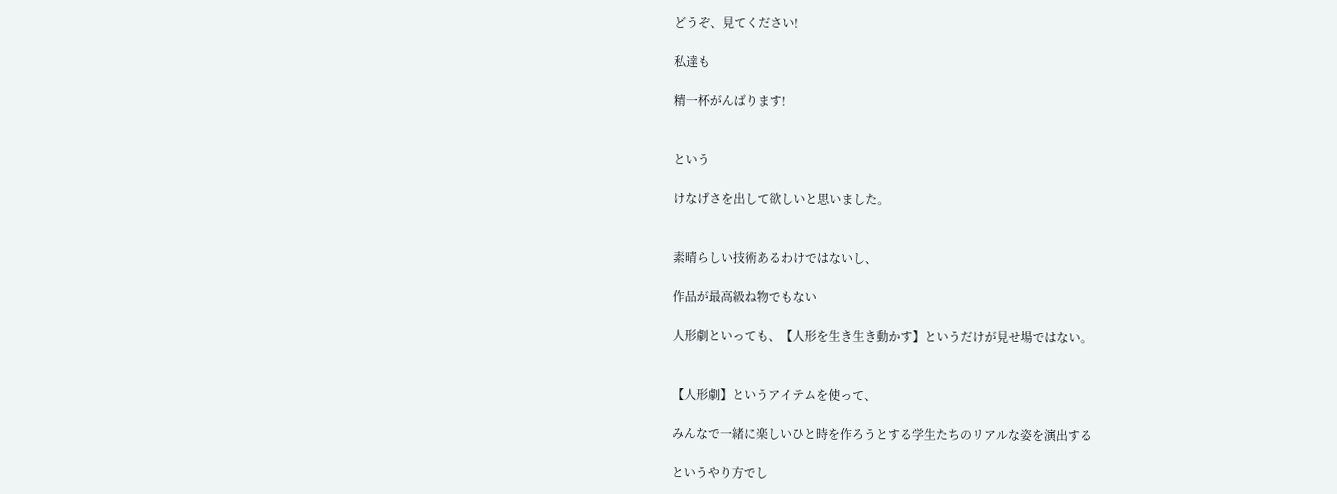どうぞ、見てください!

私達も

精一杯がんばります!


という

けなげさを出して欲しいと思いました。


素晴らしい技術あるわけではないし、

作品が最高級ね物でもない

人形劇といっても、【人形を生き生き動かす】というだけが見せ場ではない。


【人形劇】というアイテムを使って、

みんなで一緒に楽しいひと時を作ろうとする学生たちのリアルな姿を演出する

というやり方でし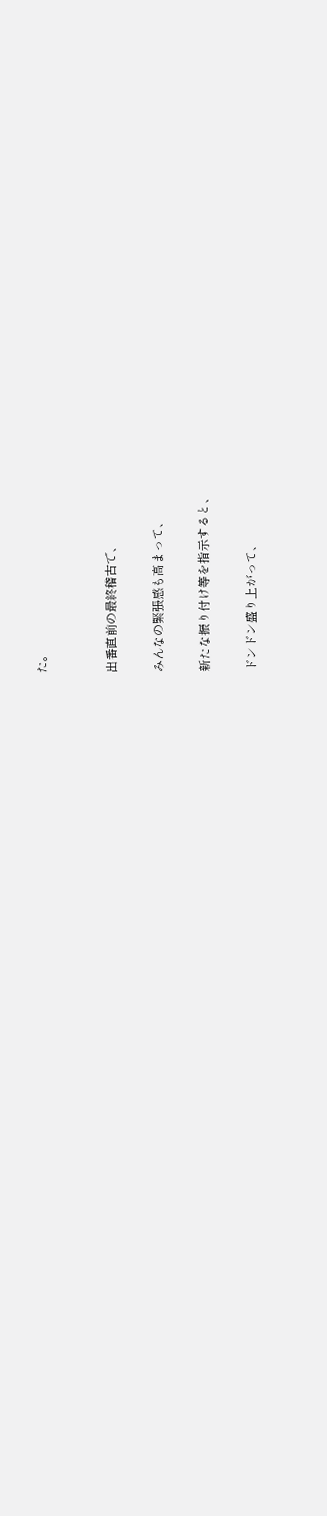た。


出番直前の最終稽古で、

みんなの緊張感も高まって、

新たな振り付け等を指示すると、

ドンドン盛り上がって、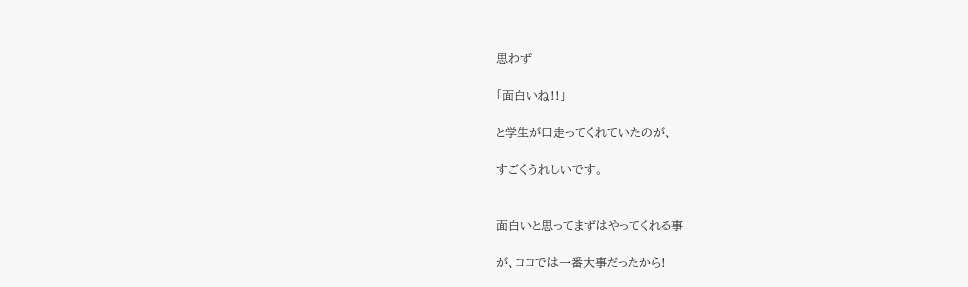思わず

「面白いね!!」

と学生が口走ってくれていたのが、

すごくうれしいです。


面白いと思ってまずはやってくれる事

が、ココでは一番大事だったから!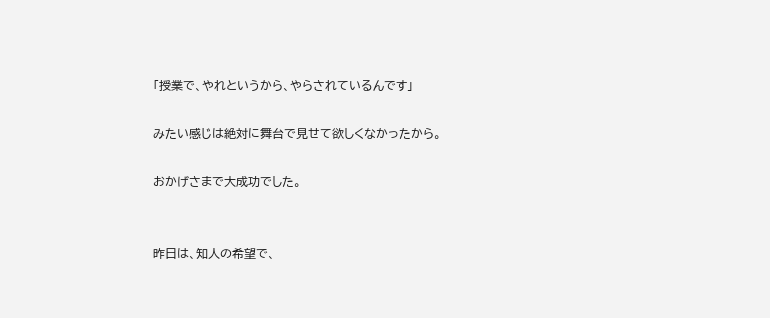「授業で、やれというから、やらされているんです」

みたい感じは絶対に舞台で見せて欲しくなかったから。

おかげさまで大成功でした。


昨日は、知人の希望で、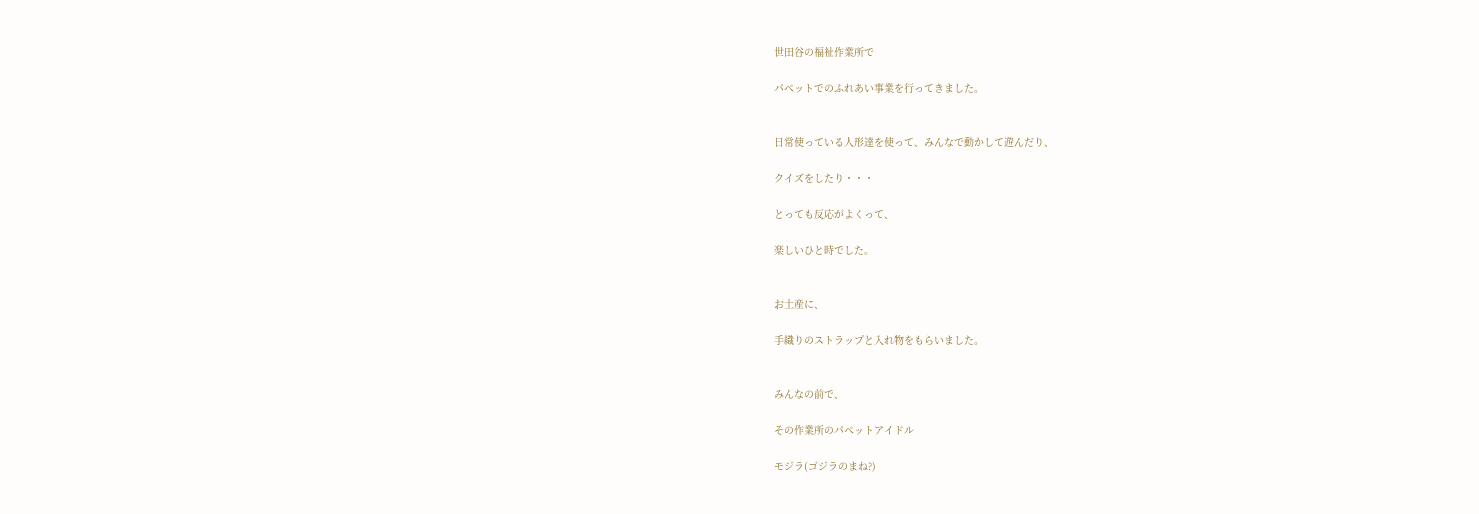世田谷の福祉作業所で

パペットでのふれあい事業を行ってきました。


日常使っている人形達を使って、みんなで動かして遊んだり、

クイズをしたり・・・

とっても反応がよくって、

楽しいひと時でした。


お土産に、

手織りのストラップと入れ物をもらいました。


みんなの前で、

その作業所のパペットアイドル

モジラ(ゴジラのまね?)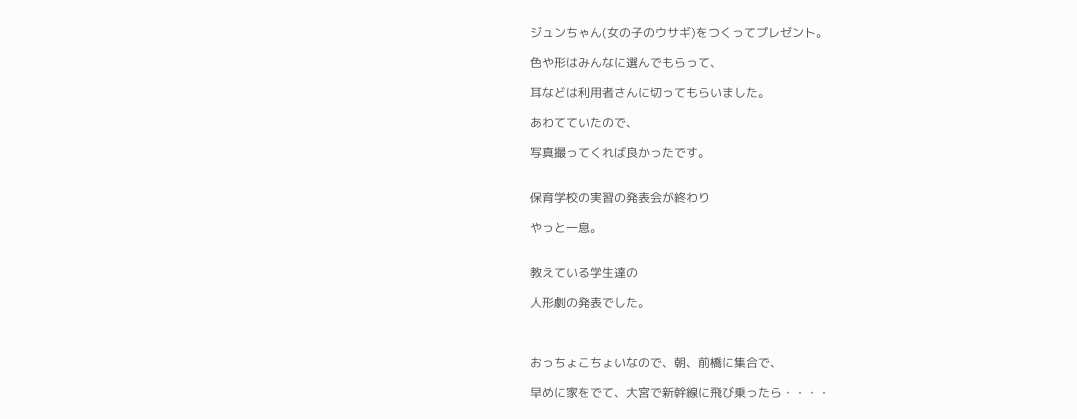ジュンちゃん(女の子のウサギ)をつくってプレゼント。

色や形はみんなに選んでもらって、

耳などは利用者さんに切ってもらいました。

あわてていたので、

写真撮ってくれば良かったです。


保育学校の実習の発表会が終わり

やっと一息。


教えている学生達の

人形劇の発表でした。



おっちょこちょいなので、朝、前橋に集合で、

早めに家をでて、大宮で新幹線に飛び乗ったら・・・・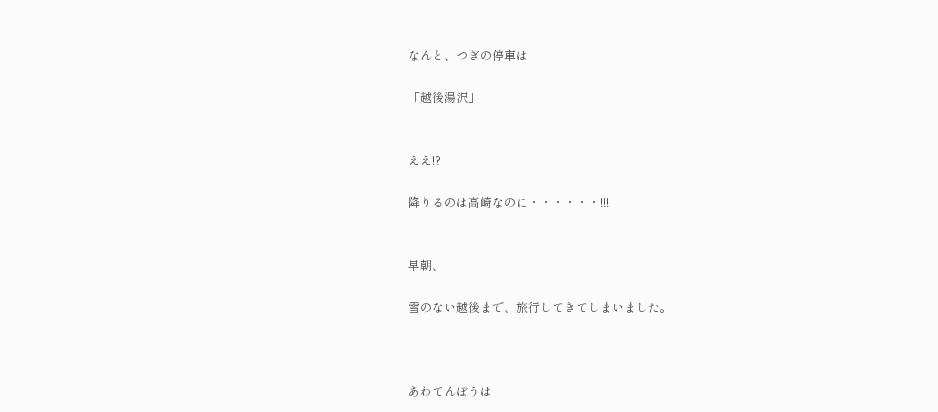なんと、つぎの停車は

「越後湯沢」


ええ!?

降りるのは高崎なのに・・・・・・!!!


早朝、

雪のない越後まで、旅行してきてしまいました。



あわてんぼうは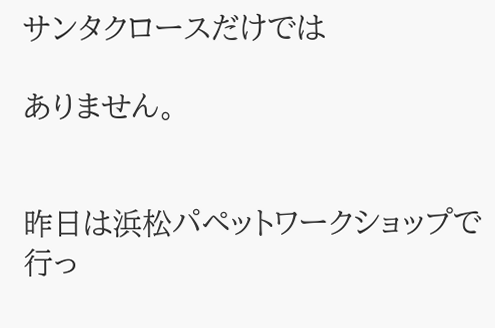サンタクロースだけでは

ありません。


昨日は浜松パペットワークショップで行っ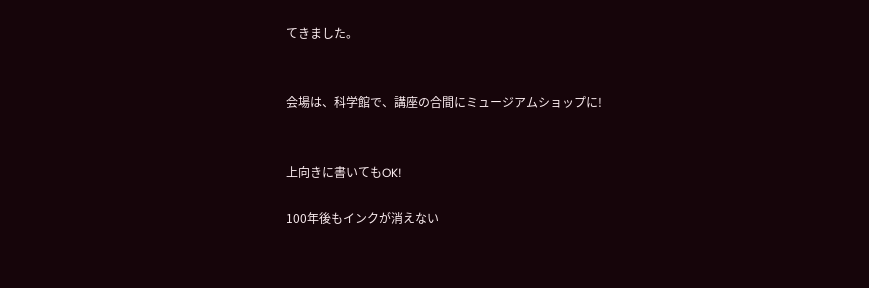てきました。


会場は、科学館で、講座の合間にミュージアムショップに!


上向きに書いてもOK!

100年後もインクが消えない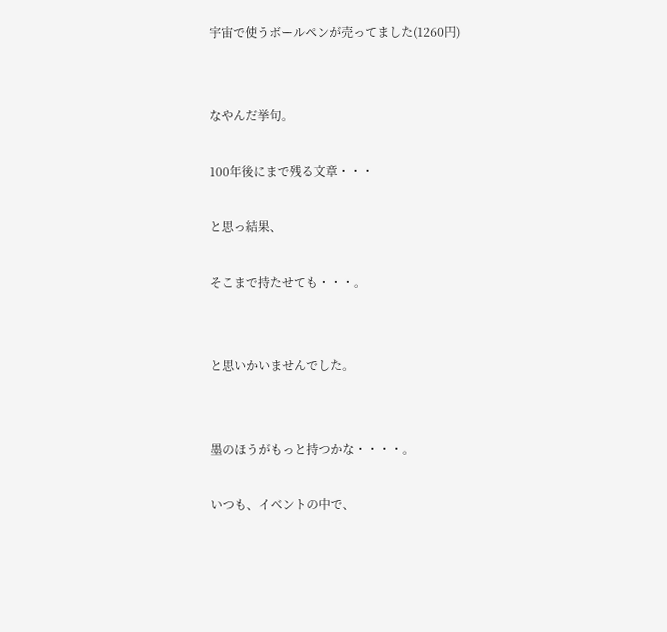宇宙で使うボールペンが売ってました(1260円)


なやんだ挙句。

100年後にまで残る文章・・・

と思っ結果、

そこまで持たせても・・・。


と思いかいませんでした。


墨のほうがもっと持つかな・・・・。

いつも、イベントの中で、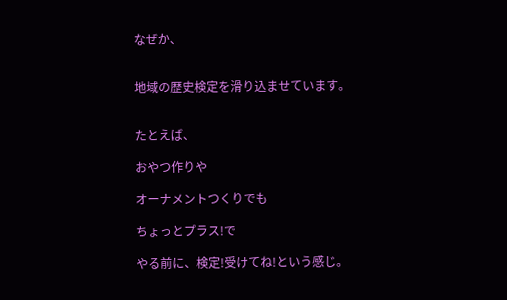なぜか、


地域の歴史検定を滑り込ませています。


たとえば、

おやつ作りや

オーナメントつくりでも

ちょっとプラス!で

やる前に、検定!受けてね!という感じ。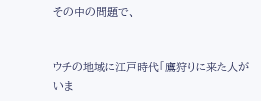その中の問題で、


ウチの地域に江戸時代「鷹狩りに来た人がいま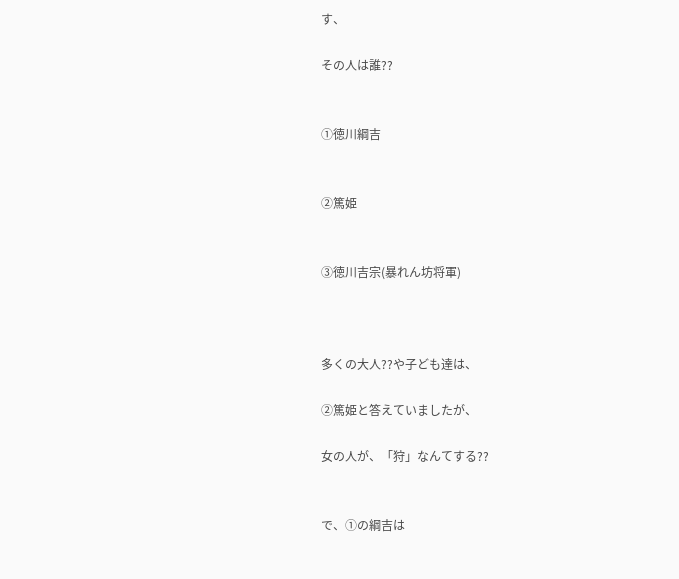す、

その人は誰??


①徳川綱吉


②篤姫


③徳川吉宗(暴れん坊将軍)



多くの大人??や子ども達は、

②篤姫と答えていましたが、

女の人が、「狩」なんてする??


で、①の綱吉は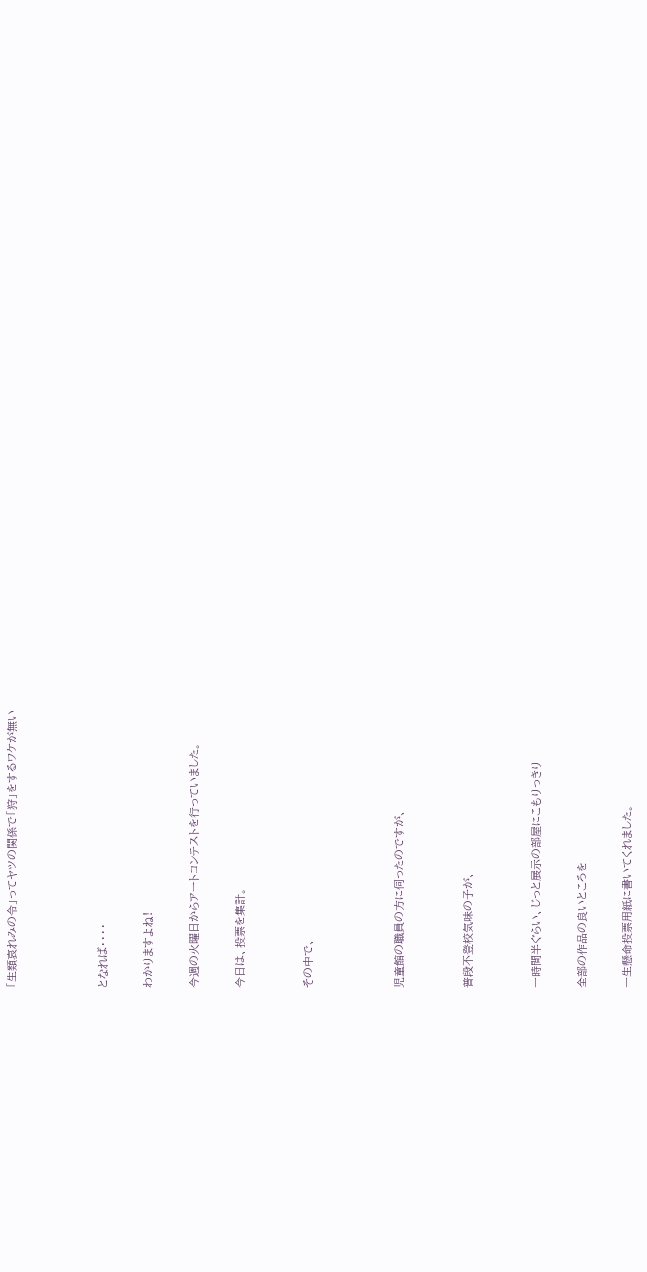「生類哀れみの令」ってヤツの関係で「狩」をするワケが無い



となれば・・・・

わかりますよね!

今週の火曜日からアートコンテストを行っていました。

今日は、投票を集計。


その中で、



児童館の職員の方に伺ったのですが、


普段不登校気味の子が、


一時間半ぐらい、じっと展示の部屋にこもりっきり

全部の作品の良いところを

一生懸命投票用紙に書いてくれました。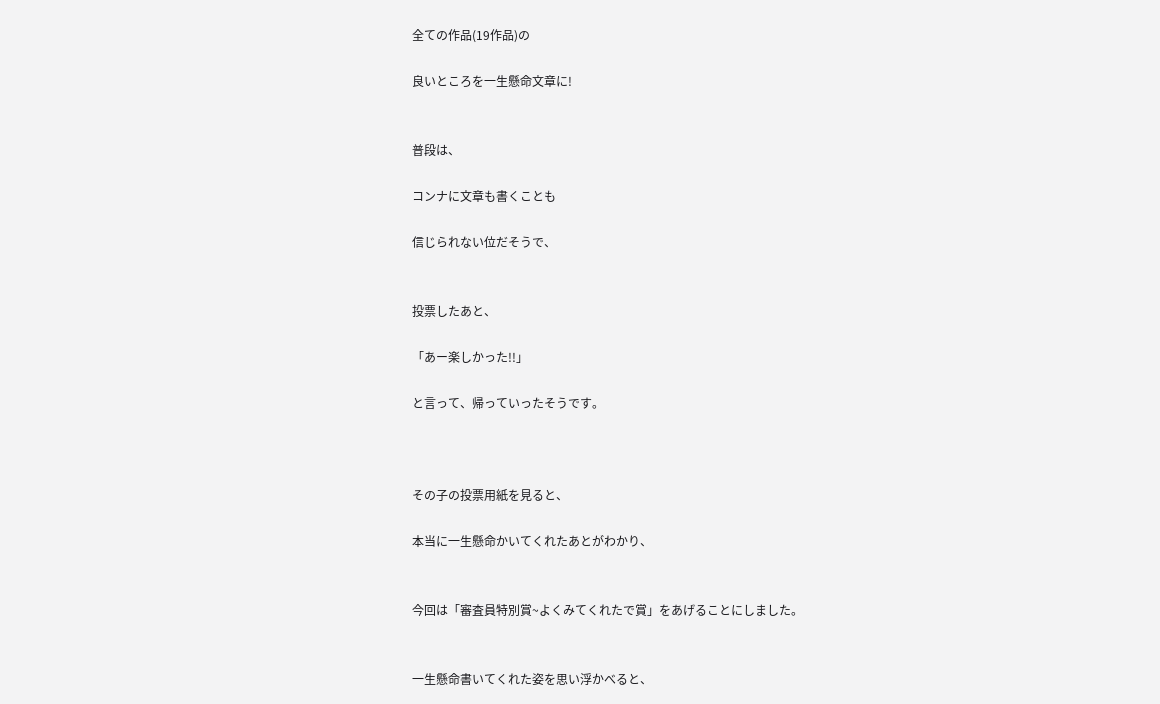全ての作品(19作品)の

良いところを一生懸命文章に!


普段は、

コンナに文章も書くことも

信じられない位だそうで、


投票したあと、

「あー楽しかった!!」

と言って、帰っていったそうです。



その子の投票用紙を見ると、

本当に一生懸命かいてくれたあとがわかり、


今回は「審査員特別賞~よくみてくれたで賞」をあげることにしました。


一生懸命書いてくれた姿を思い浮かべると、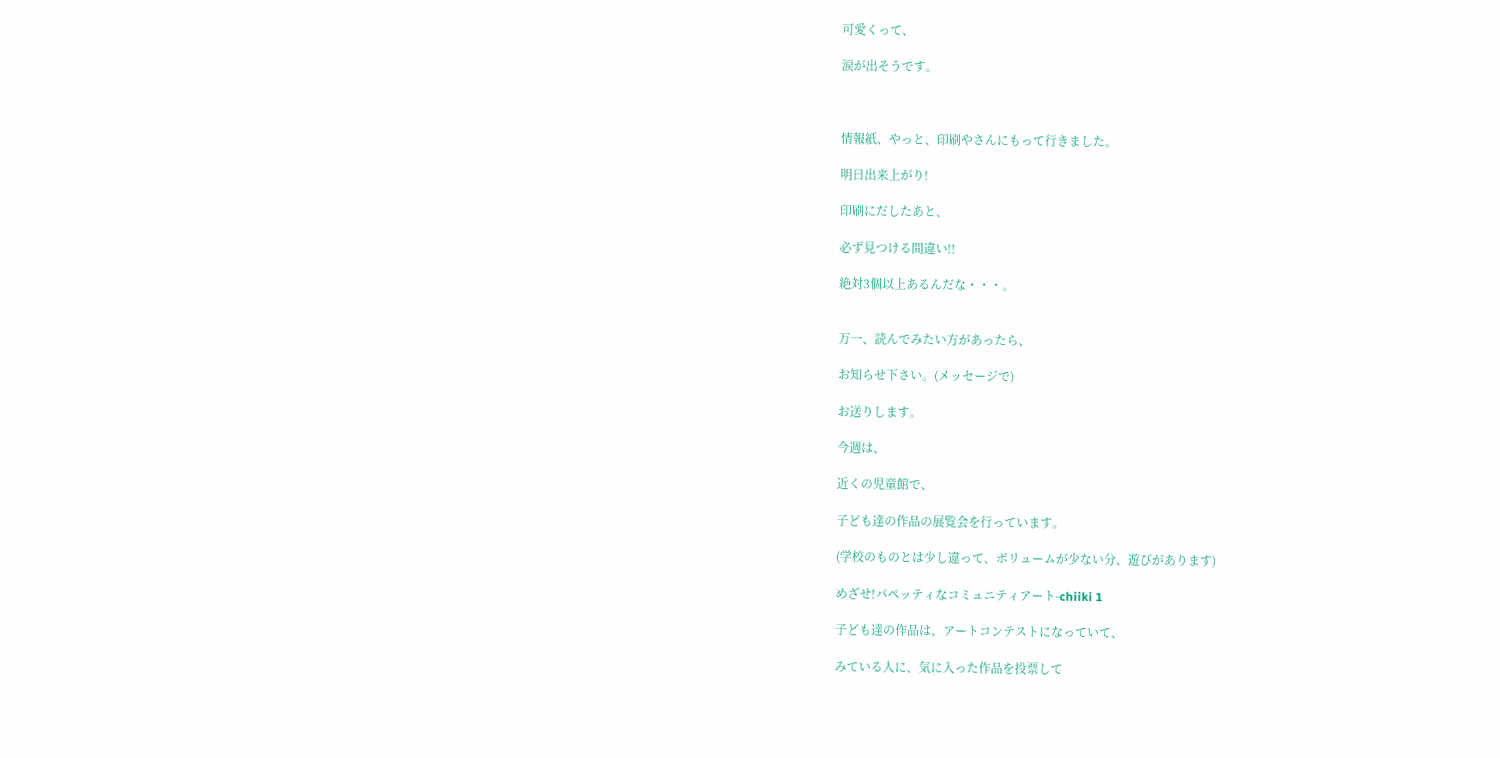可愛くって、

涙が出そうです。



情報紙、やっと、印刷やさんにもって行きました。

明日出来上がり!

印刷にだしたあと、

必ず見つける間違い!!

絶対3個以上あるんだな・・・。


万一、読んでみたい方があったら、

お知らせ下さい。(メッセージで)

お送りします。

今週は、

近くの児童館で、

子ども達の作品の展覧会を行っています。

(学校のものとは少し違って、ボリュームが少ない分、遊びがあります)

めざせ!パペッティなコミュニティアート-chiiki 1

子ども達の作品は、アートコンテストになっていて、

みている人に、気に入った作品を投票して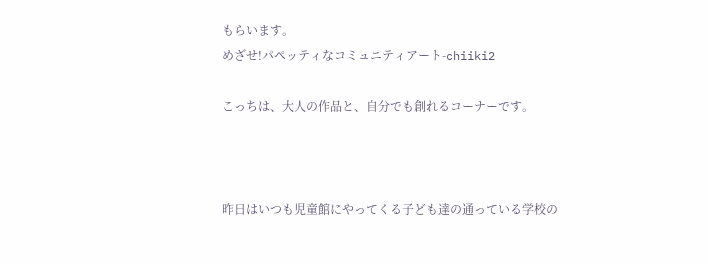もらいます。
めざせ!パペッティなコミュニティアート-chiiki2

こっちは、大人の作品と、自分でも創れるコーナーです。



昨日はいつも児童館にやってくる子ども達の通っている学校の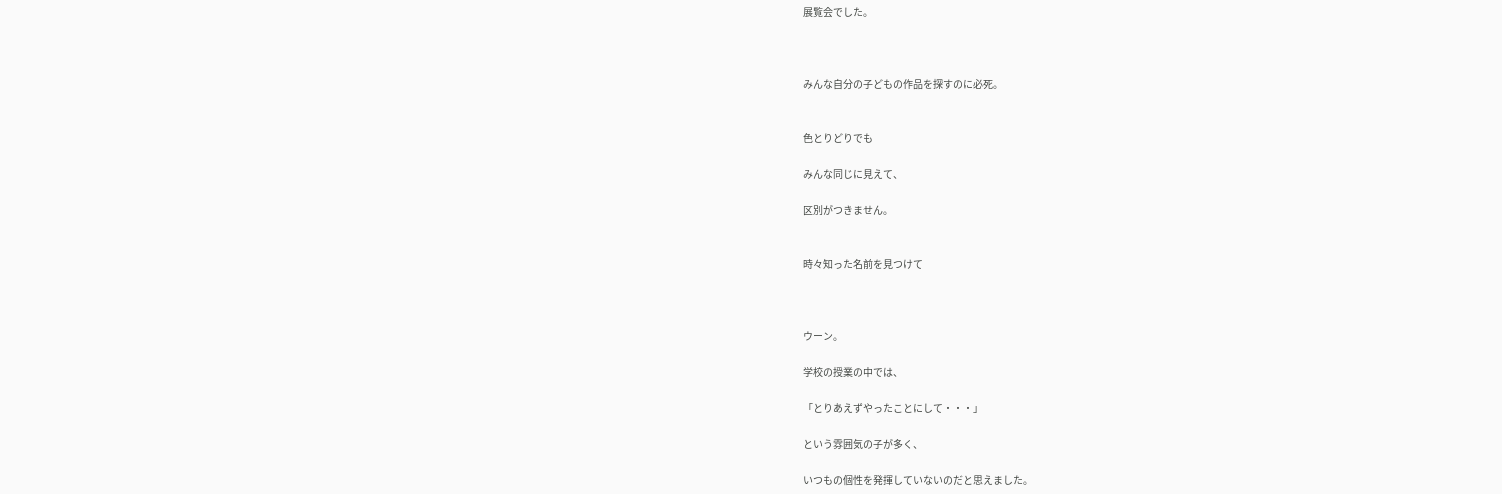展覧会でした。



みんな自分の子どもの作品を探すのに必死。


色とりどりでも

みんな同じに見えて、

区別がつきません。


時々知った名前を見つけて



ウーン。

学校の授業の中では、

「とりあえずやったことにして・・・」

という雰囲気の子が多く、

いつもの個性を発揮していないのだと思えました。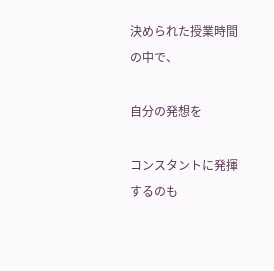決められた授業時間の中で、

自分の発想を

コンスタントに発揮するのも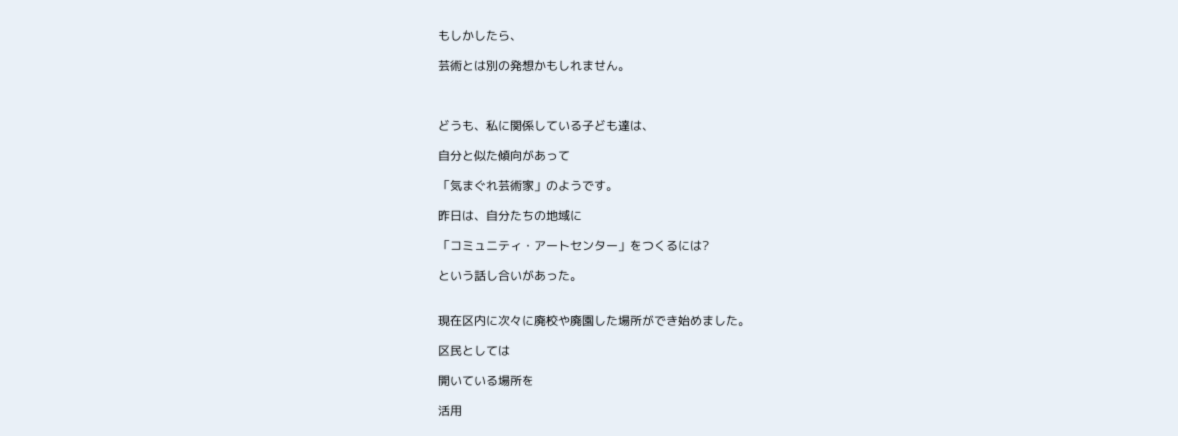もしかしたら、

芸術とは別の発想かもしれません。



どうも、私に関係している子ども達は、

自分と似た傾向があって

「気まぐれ芸術家」のようです。

昨日は、自分たちの地域に

「コミュニティ・アートセンター」をつくるには?

という話し合いがあった。


現在区内に次々に廃校や廃園した場所ができ始めました。

区民としては

開いている場所を

活用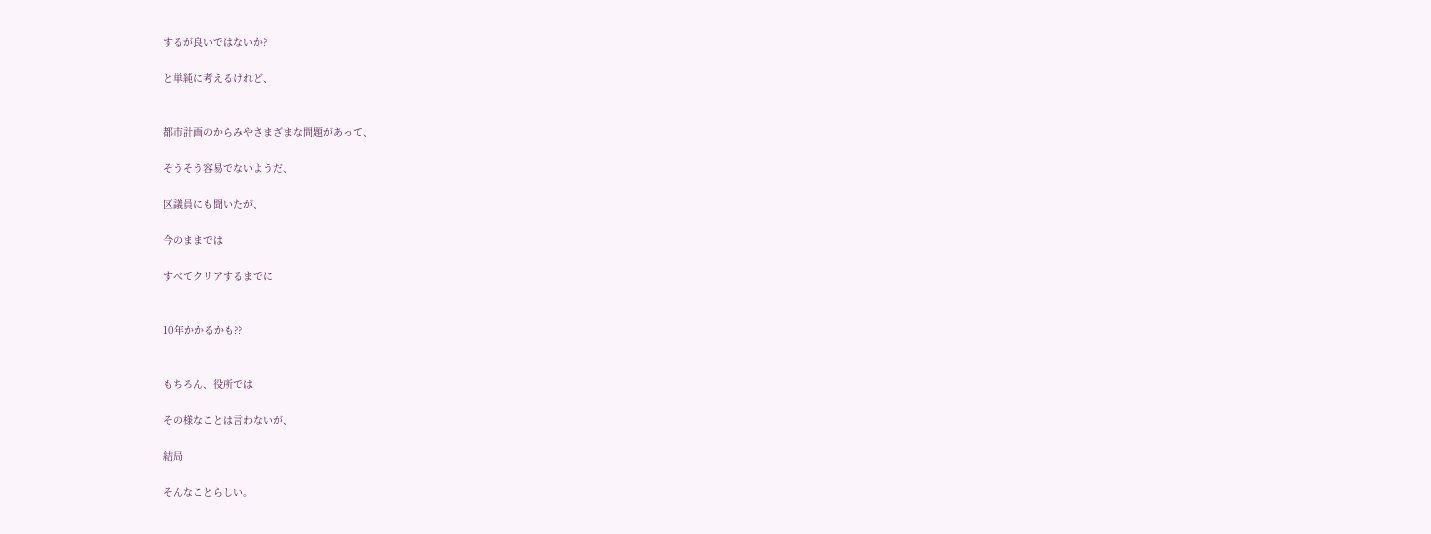するが良いではないか?

と単純に考えるけれど、


都市計画のからみやさまざまな問題があって、

そうそう容易でないようだ、

区議員にも聞いたが、

今のままでは

すべてクリアするまでに


10年かかるかも??


もちろん、役所では

その様なことは言わないが、

結局

そんなことらしい。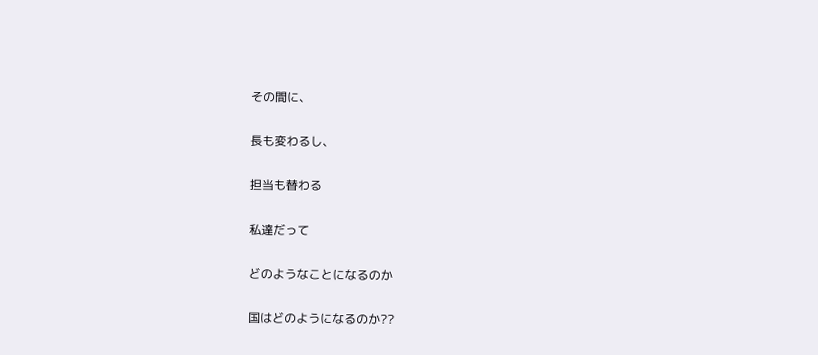その間に、

長も変わるし、

担当も替わる

私達だって

どのようなことになるのか

国はどのようになるのか??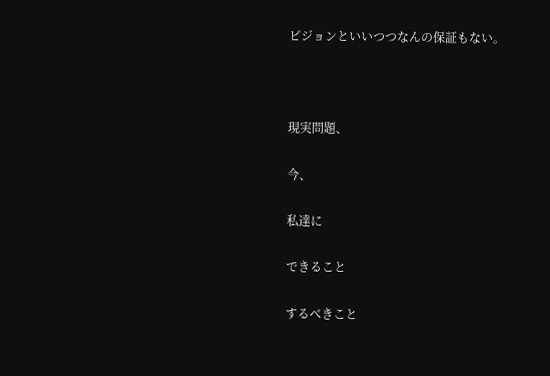ビジョンといいつつなんの保証もない。



現実問題、

今、

私達に

できること

するべきこと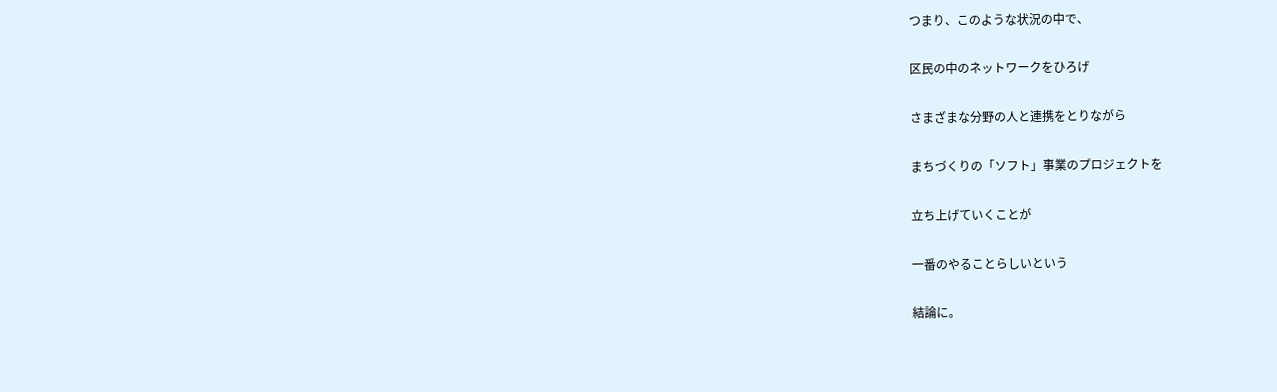つまり、このような状況の中で、

区民の中のネットワークをひろげ

さまざまな分野の人と連携をとりながら

まちづくりの「ソフト」事業のプロジェクトを

立ち上げていくことが

一番のやることらしいという

結論に。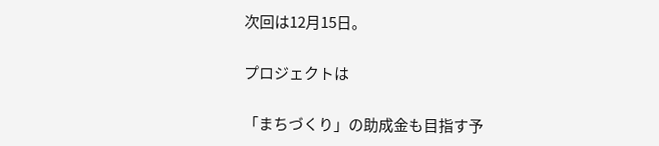次回は12月15日。

プロジェクトは

「まちづくり」の助成金も目指す予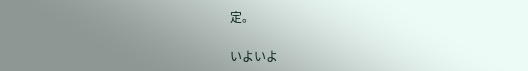定。

いよいよ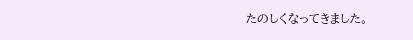たのしくなってきました。